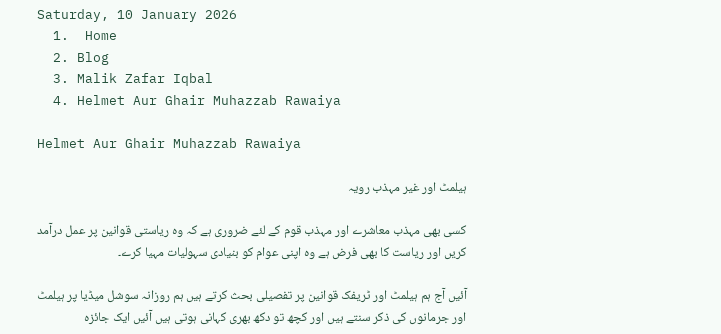Saturday, 10 January 2026
  1.  Home
  2. Blog
  3. Malik Zafar Iqbal
  4. Helmet Aur Ghair Muhazzab Rawaiya

Helmet Aur Ghair Muhazzab Rawaiya

ہیلمٹ اور غیر مہذب رویہ

کسی بھی مہذب معاشرے اور مہذب قوم کے لئے ضروری ہے کہ وہ ریاستی قوانین پر عمل درآمد کریں اور ریاست کا بھی فرض ہے وہ اپنی عوام کو بنیادی سہولیات مہیا کرے۔

آئیں آج ہم ہیلمٹ اور ٹریفک قوانین پر تفصیلی بحث کرتے ہیں ہم روزانہ سوشل میڈیا پر ہیلمٹ اور جرمانوں کی ذکر سنتے ہیں اور کچھ تو دکھ بھری کہانی ہوتی ہیں آئیں ایک جائزہ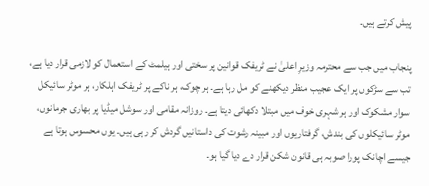پیش کرتے ہیں۔

پنجاب میں جب سے محترمہ وزیرِ اعلیٰ نے ٹریفک قوانین پر سختی اور ہیلمٹ کے استعمال کو لازمی قرار دیا ہے، تب سے سڑکوں پر ایک عجیب منظر دیکھنے کو مل رہا ہے۔ ہر چوک، ہر ناکے پر ٹریفک اہلکار، ہر موٹر سائیکل سوار مشکوک اور ہر شہری خوف میں مبتلا دکھائی دیتا ہے۔ روزانہ مقامی اور سوشل میڈیا پر بھاری جرمانوں، موٹر سائیکلوں کی بندش، گرفتاریوں اور مبینہ رشوت کی داستانیں گردش کر رہی ہیں۔ یوں محسوس ہوتا ہے جیسے اچانک پورا صوبہ ہی قانون شکن قرار دے دیا گیا ہو۔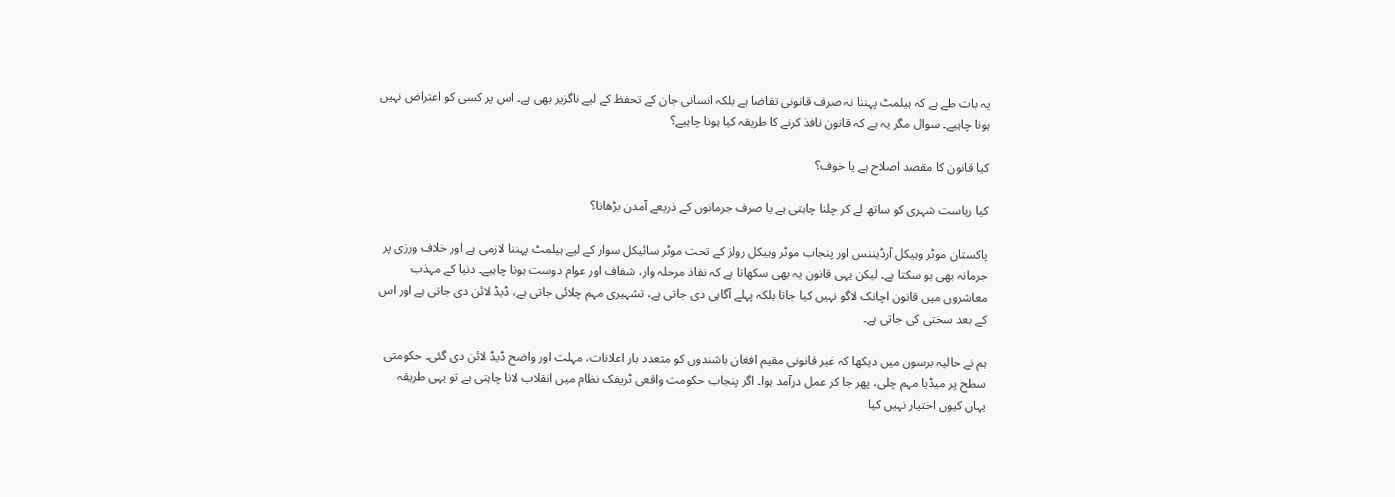یہ بات طے ہے کہ ہیلمٹ پہننا نہ صرف قانونی تقاضا ہے بلکہ انسانی جان کے تحفظ کے لیے ناگزیر بھی ہے۔ اس پر کسی کو اعتراض نہیں ہونا چاہیے۔ سوال مگر یہ ہے کہ قانون نافذ کرنے کا طریقہ کیا ہونا چاہیے؟

کیا قانون کا مقصد اصلاح ہے یا خوف؟

کیا ریاست شہری کو ساتھ لے کر چلنا چاہتی ہے یا صرف جرمانوں کے ذریعے آمدن بڑھانا؟

پاکستان موٹر وہیکل آرڈیننس اور پنجاب موٹر وہیکل رولز کے تحت موٹر سائیکل سوار کے لیے ہیلمٹ پہننا لازمی ہے اور خلاف ورزی پر جرمانہ بھی ہو سکتا ہے۔ لیکن یہی قانون یہ بھی سکھاتا ہے کہ نفاذ مرحلہ وار، شفاف اور عوام دوست ہونا چاہیے۔ دنیا کے مہذب معاشروں میں قانون اچانک لاگو نہیں کیا جاتا بلکہ پہلے آگاہی دی جاتی ہے، تشہیری مہم چلائی جاتی ہے، ڈیڈ لائن دی جاتی ہے اور اس کے بعد سختی کی جاتی ہے۔

ہم نے حالیہ برسوں میں دیکھا کہ غیر قانونی مقیم افغان باشندوں کو متعدد بار اعلانات، مہلت اور واضح ڈیڈ لائن دی گئی۔ حکومتی سطح پر میڈیا مہم چلی، پھر جا کر عمل درآمد ہوا۔ اگر پنجاب حکومت واقعی ٹریفک نظام میں انقلاب لانا چاہتی ہے تو یہی طریقہ یہاں کیوں اختیار نہیں کیا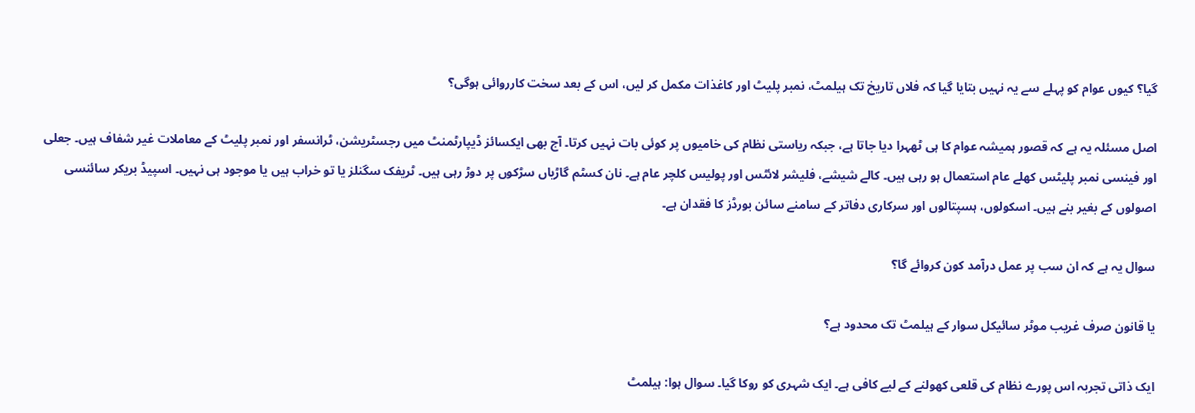گیا؟ کیوں عوام کو پہلے سے یہ نہیں بتایا گیا کہ فلاں تاریخ تک ہیلمٹ، نمبر پلیٹ اور کاغذات مکمل کر لیں، اس کے بعد سخت کارروائی ہوگی؟

اصل مسئلہ یہ ہے کہ قصور ہمیشہ عوام کا ہی ٹھہرا دیا جاتا ہے، جبکہ ریاستی نظام کی خامیوں پر کوئی بات نہیں کرتا۔ آج بھی ایکسائز ڈیپارٹمنٹ میں رجسٹریشن، ٹرانسفر اور نمبر پلیٹ کے معاملات غیر شفاف ہیں۔ جعلی اور فینسی نمبر پلیٹس کھلے عام استعمال ہو رہی ہیں۔ کالے شیشے، فلیشر لائٹس اور پولیس کلچر عام ہے۔ نان کسٹم گاڑیاں سڑکوں پر دوڑ رہی ہیں۔ ٹریفک سگنلز یا تو خراب ہیں یا موجود ہی نہیں۔ اسپیڈ بریکر سائنسی اصولوں کے بغیر بنے ہیں۔ اسکولوں، ہسپتالوں اور سرکاری دفاتر کے سامنے سائن بورڈز کا فقدان ہے۔

سوال یہ ہے کہ ان سب پر عمل درآمد کون کروائے گا؟

یا قانون صرف غریب موٹر سائیکل سوار کے ہیلمٹ تک محدود ہے؟

ایک ذاتی تجربہ اس پورے نظام کی قلعی کھولنے کے لیے کافی ہے۔ ایک شہری کو روکا گیا۔ سوال ہوا: ہیلمٹ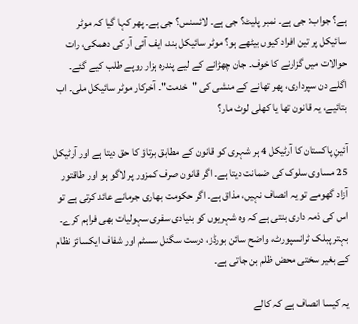ہے؟ جواب: جی ہے۔ نمبر پلیٹ؟ جی ہے۔ لائسنس؟ جی ہے۔ پھر کہا گیا کہ موٹر سائیکل پر تین افراد کیوں بیٹھے ہو؟ موٹر سائیکل بند، ایف آئی آر کی دھمکی، رات حوالات میں گزارنے کا خوف۔ جان چھڑانے کے لیے پندرہ ہزار روپے طلب کیے گئے۔ اگلے دن سپرداری، پھر تھانے کے منشی کی "خدمت"۔ آخرکار موٹر سائیکل ملی۔ اب بتائیے، یہ قانون تھا یا کھلی لوٹ مار؟

آئینِ پاکستان کا آرٹیکل 4 ہر شہری کو قانون کے مطابق برتاؤ کا حق دیتا ہے اور آرٹیکل 25 مساوی سلوک کی ضمانت دیتا ہے۔ اگر قانون صرف کمزور پر لاگو ہو اور طاقتور آزاد گھومے تو یہ انصاف نہیں، مذاق ہے۔ اگر حکومت بھاری جرمانے عائد کرتی ہے تو اس کی ذمہ داری بنتی ہے کہ وہ شہریوں کو بنیادی سفری سہولیات بھی فراہم کرے۔ بہتر پبلک ٹرانسپورٹ، واضح سائن بورڈز، درست سگنل سسٹم اور شفاف ایکسائز نظام کے بغیر سختی محض ظلم بن جاتی ہے۔

یہ کیسا انصاف ہے کہ کالے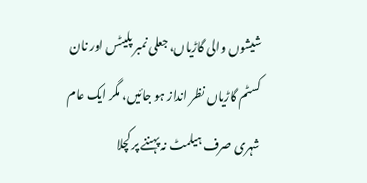شیشوں والی گاڑیاں، جعلی نمبر پلیٹس اور نان کسٹم گاڑیاں نظر انداز ہو جائیں، مگر ایک عام شہری صرف ہیلمٹ نہ پہننے پر کچلا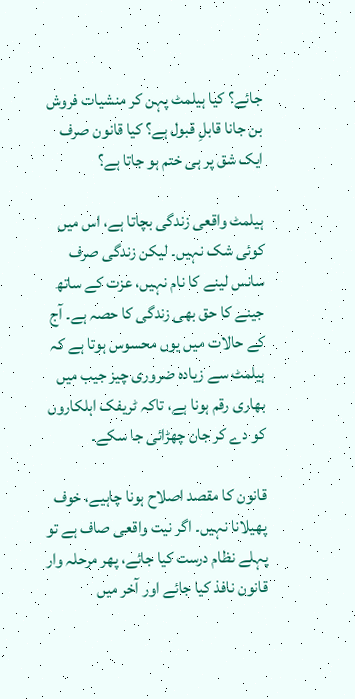جائے؟ کیا ہیلمٹ پہن کر منشیات فروش بن جانا قابلِ قبول ہے؟ کیا قانون صرف ایک شق پر ہی ختم ہو جاتا ہے؟

ہیلمٹ واقعی زندگی بچاتا ہے، اس میں کوئی شک نہیں۔ لیکن زندگی صرف سانس لینے کا نام نہیں، عزت کے ساتھ جینے کا حق بھی زندگی کا حصہ ہے۔ آج کے حالات میں یوں محسوس ہوتا ہے کہ ہیلمٹ سے زیادہ ضروری چیز جیب میں بھاری رقم ہونا ہے، تاکہ ٹریفک اہلکاروں کو دے کر جان چھڑائی جا سکے۔

قانون کا مقصد اصلاح ہونا چاہیے، خوف پھیلانا نہیں۔ اگر نیت واقعی صاف ہے تو پہلے نظام درست کیا جائے، پھر مرحلہ وار قانون نافذ کیا جائے اور آخر میں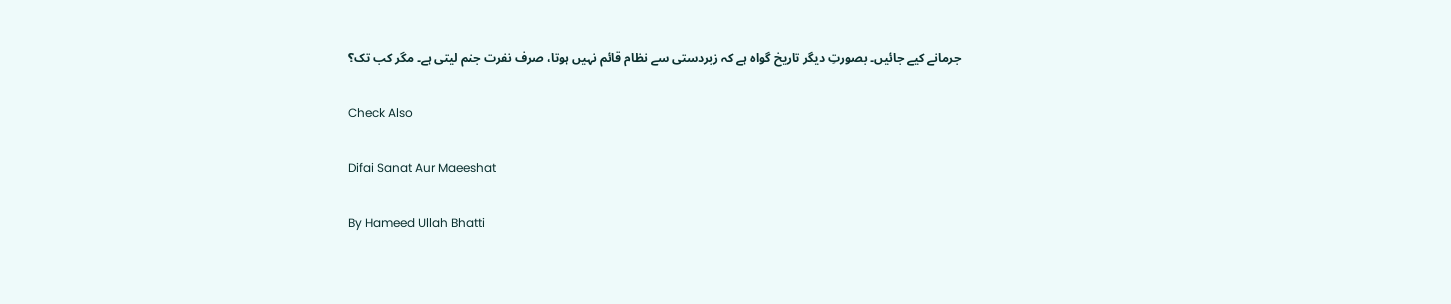جرمانے کیے جائیں۔ بصورتِ دیگر تاریخ گواہ ہے کہ زبردستی سے نظام قائم نہیں ہوتا، صرف نفرت جنم لیتی ہے۔ مگر کب تک؟

Check Also

Difai Sanat Aur Maeeshat

By Hameed Ullah Bhatti